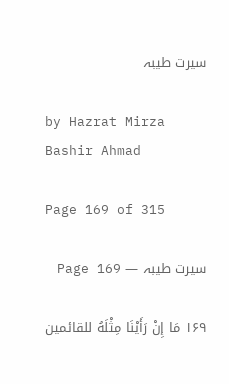سیرت طیبہ

by Hazrat Mirza Bashir Ahmad

Page 169 of 315

سیرت طیبہ — Page 169

۱۶۹ مَا إِنْ رَأَيْنَا مِثْلَهُ للقائمين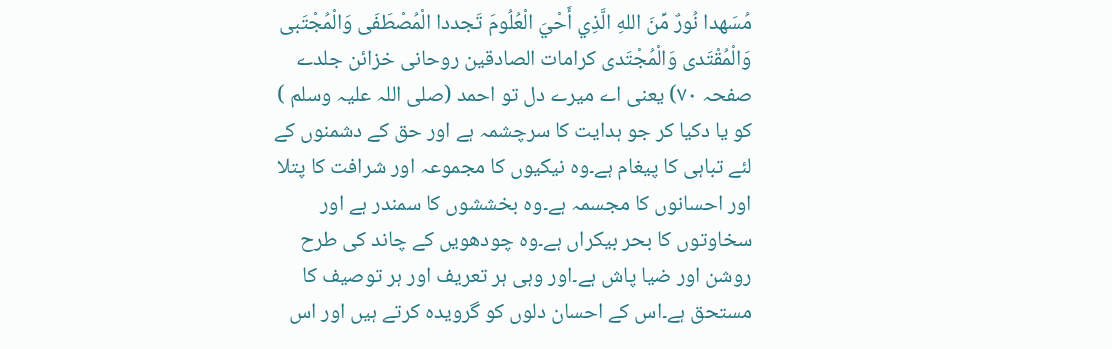مُسَهدا نُورٌ مِّنَ اللهِ الَّذِي أَحْيَ الْعُلُومَ تَجددا الْمُصْطَفَى وَالْمُجْتَبى وَالْمُقْتَدى وَالْمُجْتَدى کرامات الصادقین روحانی خزائن جلدے صفحہ ۷۰) یعنی اے میرے دل تو احمد (صلی اللہ علیہ وسلم ) کو یا دکیا کر جو ہدایت کا سرچشمہ ہے اور حق کے دشمنوں کے لئے تباہی کا پیغام ہے۔وہ نیکیوں کا مجموعہ اور شرافت کا پتلا اور احسانوں کا مجسمہ ہے۔وہ بخششوں کا سمندر ہے اور سخاوتوں کا بحر بیکراں ہے۔وہ چودھویں کے چاند کی طرح روشن اور ضیا پاش ہے۔اور وہی ہر تعریف اور ہر توصیف کا مستحق ہے۔اس کے احسان دلوں کو گرویدہ کرتے ہیں اور اس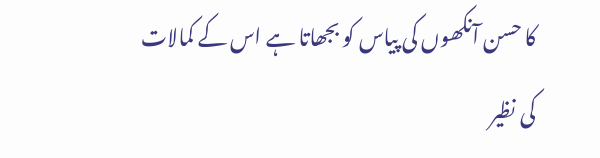کا حسن آنکھوں کی پیاس کو بجھاتا ہے اس کے کمالات کی نظیر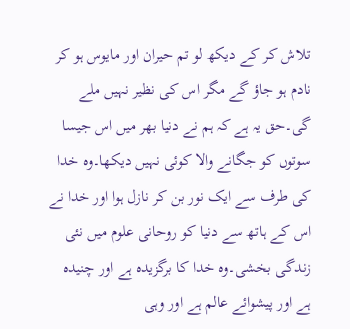تلاش کر کے دیکھ لو تم حیران اور مایوس ہو کر نادم ہو جاؤ گے مگر اس کی نظیر نہیں ملے گی۔حق یہ ہے کہ ہم نے دنیا بھر میں اس جیسا سوتوں کو جگانے والا کوئی نہیں دیکھا۔وہ خدا کی طرف سے ایک نور بن کر نازل ہوا اور خدا نے اس کے ہاتھ سے دنیا کو روحانی علوم میں نئی زندگی بخشی۔وہ خدا کا برگزیدہ ہے اور چنیدہ ہے اور پیشوائے عالم ہے اور وہی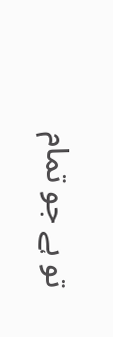تو ہے جو تمام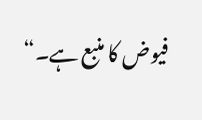فیوض کا منبع ہے۔“